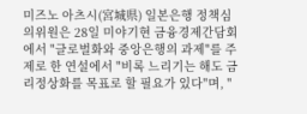미즈노 아츠시(宮城県) 일본은행 정책심의위원은 28일 미야기현 금융경제간담회에서 "글로벌화와 중앙은행의 과제"를 주제로 한 연설에서 "비록 느리기는 해도 금리정상화를 목표로 할 필요가 있다"며, "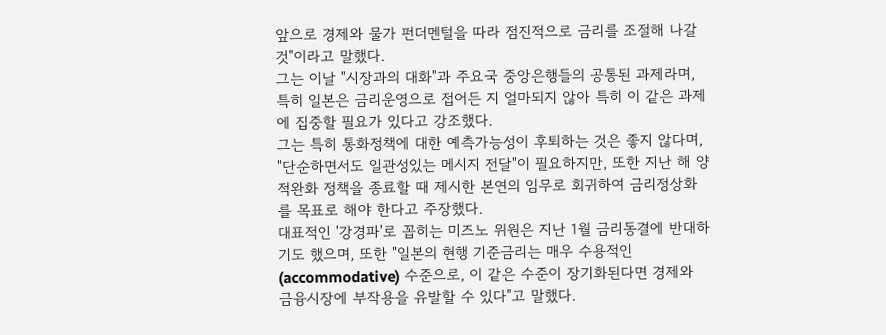앞으로 경제와 물가 펀더멘털을 따라 점진적으로 금리를 조절해 나갈 것"이라고 말했다.
그는 이날 "시장과의 대화"과 주요국 중앙은행들의 공통된 과제라며, 특히 일본은 금리운영으로 접어든 지 얼마되지 않아 특히 이 같은 과제에 집중할 필요가 있다고 강조했다.
그는 특히 통화정책에 대한 예측가능성이 후퇴하는 것은 좋지 않다며, "단순하면서도 일관성있는 메시지 전달"이 필요하지만, 또한 지난 해 양적완화 정책을 종료할 때 제시한 본연의 임무로 회귀하여 금리정상화를 목표로 해야 한다고 주장했다.
대표적인 '강경파'로 꼽히는 미즈노 위원은 지난 1월 금리동결에 반대하기도 했으며, 또한 "일본의 현행 기준금리는 매우 수용적인(accommodative) 수준으로, 이 같은 수준이 장기화된다면 경제와 금융시장에 부작용을 유발할 수 있다"고 말했다.